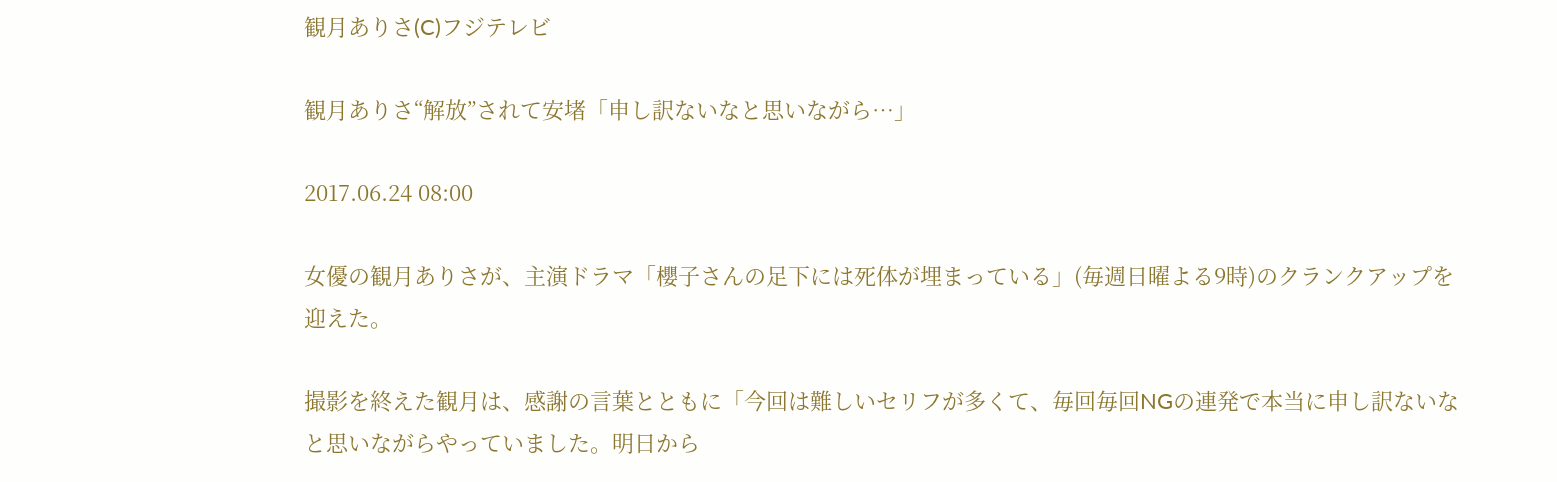観月ありさ(C)フジテレビ

観月ありさ“解放”されて安堵「申し訳ないなと思いながら…」

2017.06.24 08:00

女優の観月ありさが、主演ドラマ「櫻子さんの足下には死体が埋まっている」(毎週日曜よる9時)のクランクアップを迎えた。

撮影を終えた観月は、感謝の言葉とともに「今回は難しいセリフが多くて、毎回毎回NGの連発で本当に申し訳ないなと思いながらやっていました。明日から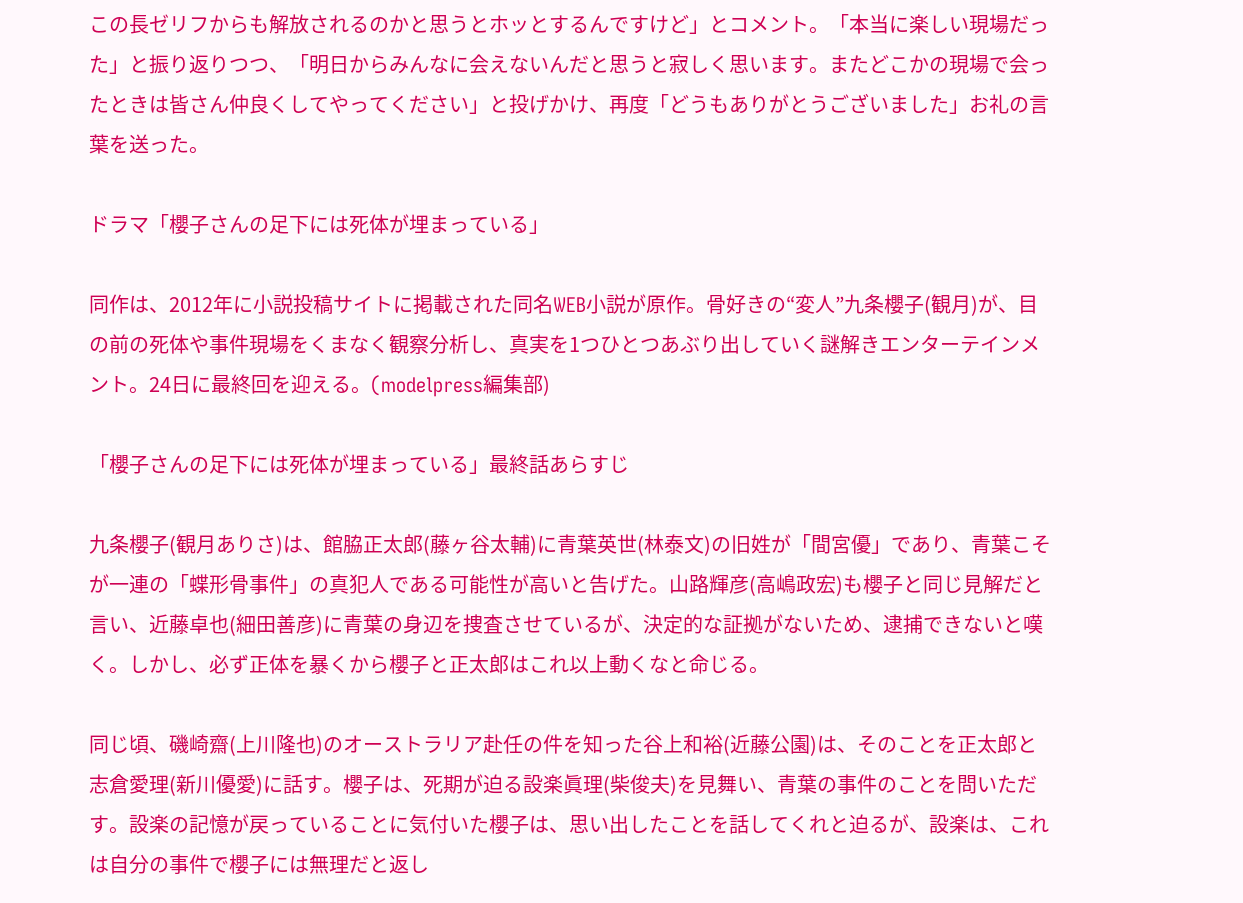この長ゼリフからも解放されるのかと思うとホッとするんですけど」とコメント。「本当に楽しい現場だった」と振り返りつつ、「明日からみんなに会えないんだと思うと寂しく思います。またどこかの現場で会ったときは皆さん仲良くしてやってください」と投げかけ、再度「どうもありがとうございました」お礼の言葉を送った。

ドラマ「櫻子さんの足下には死体が埋まっている」

同作は、2012年に小説投稿サイトに掲載された同名WEB小説が原作。骨好きの“変人”九条櫻子(観月)が、目の前の死体や事件現場をくまなく観察分析し、真実を1つひとつあぶり出していく謎解きエンターテインメント。24日に最終回を迎える。(modelpress編集部)

「櫻子さんの足下には死体が埋まっている」最終話あらすじ

九条櫻子(観月ありさ)は、館脇正太郎(藤ヶ谷太輔)に青葉英世(林泰文)の旧姓が「間宮優」であり、青葉こそが一連の「蝶形骨事件」の真犯人である可能性が高いと告げた。山路輝彦(高嶋政宏)も櫻子と同じ見解だと言い、近藤卓也(細田善彦)に青葉の身辺を捜査させているが、決定的な証拠がないため、逮捕できないと嘆く。しかし、必ず正体を暴くから櫻子と正太郎はこれ以上動くなと命じる。

同じ頃、磯崎齋(上川隆也)のオーストラリア赴任の件を知った谷上和裕(近藤公園)は、そのことを正太郎と志倉愛理(新川優愛)に話す。櫻子は、死期が迫る設楽眞理(柴俊夫)を見舞い、青葉の事件のことを問いただす。設楽の記憶が戻っていることに気付いた櫻子は、思い出したことを話してくれと迫るが、設楽は、これは自分の事件で櫻子には無理だと返し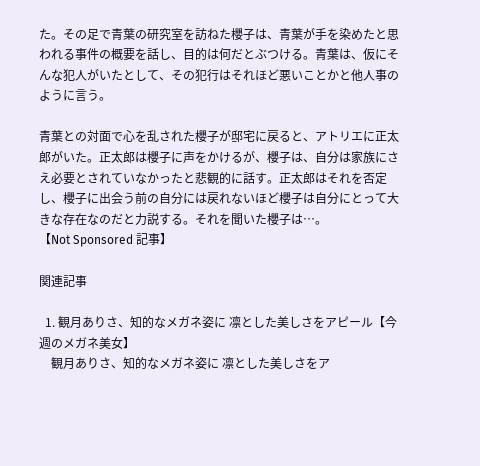た。その足で青葉の研究室を訪ねた櫻子は、青葉が手を染めたと思われる事件の概要を話し、目的は何だとぶつける。青葉は、仮にそんな犯人がいたとして、その犯行はそれほど悪いことかと他人事のように言う。

青葉との対面で心を乱された櫻子が邸宅に戻ると、アトリエに正太郎がいた。正太郎は櫻子に声をかけるが、櫻子は、自分は家族にさえ必要とされていなかったと悲観的に話す。正太郎はそれを否定し、櫻子に出会う前の自分には戻れないほど櫻子は自分にとって大きな存在なのだと力説する。それを聞いた櫻子は…。
【Not Sponsored 記事】

関連記事

  1. 観月ありさ、知的なメガネ姿に 凛とした美しさをアピール【今週のメガネ美女】
    観月ありさ、知的なメガネ姿に 凛とした美しさをア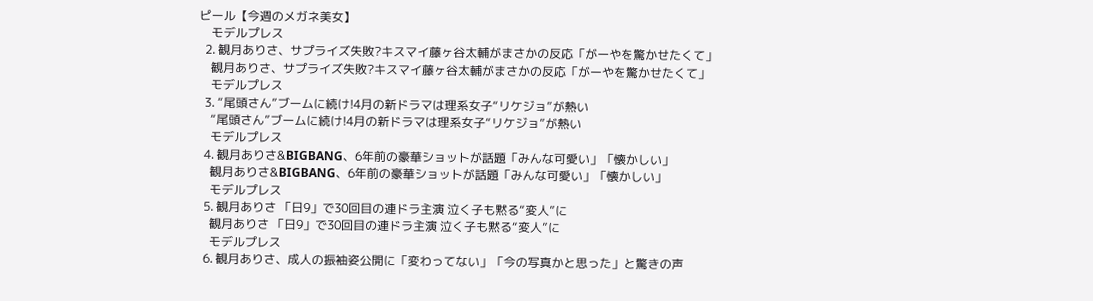ピール【今週のメガネ美女】
    モデルプレス
  2. 観月ありさ、サプライズ失敗?キスマイ藤ヶ谷太輔がまさかの反応「がーやを驚かせたくて」
    観月ありさ、サプライズ失敗?キスマイ藤ヶ谷太輔がまさかの反応「がーやを驚かせたくて」
    モデルプレス
  3. “尾頭さん”ブームに続け!4月の新ドラマは理系女子“リケジョ”が熱い
    “尾頭さん”ブームに続け!4月の新ドラマは理系女子“リケジョ”が熱い
    モデルプレス
  4. 観月ありさ&BIGBANG、6年前の豪華ショットが話題「みんな可愛い」「懐かしい」
    観月ありさ&BIGBANG、6年前の豪華ショットが話題「みんな可愛い」「懐かしい」
    モデルプレス
  5. 観月ありさ 「日9」で30回目の連ドラ主演 泣く子も黙る“変人”に
    観月ありさ 「日9」で30回目の連ドラ主演 泣く子も黙る“変人”に
    モデルプレス
  6. 観月ありさ、成人の振袖姿公開に「変わってない」「今の写真かと思った」と驚きの声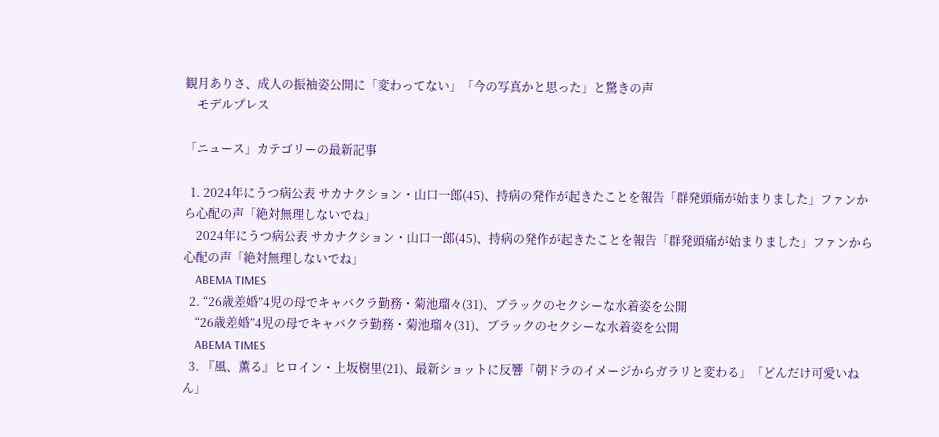観月ありさ、成人の振袖姿公開に「変わってない」「今の写真かと思った」と驚きの声
    モデルプレス

「ニュース」カテゴリーの最新記事

  1. 2024年にうつ病公表 サカナクション・山口一郎(45)、持病の発作が起きたことを報告「群発頭痛が始まりました」ファンから心配の声「絶対無理しないでね」
    2024年にうつ病公表 サカナクション・山口一郎(45)、持病の発作が起きたことを報告「群発頭痛が始まりました」ファンから心配の声「絶対無理しないでね」
    ABEMA TIMES
  2. “26歳差婚”4児の母でキャバクラ勤務・菊池瑠々(31)、ブラックのセクシーな水着姿を公開
    “26歳差婚”4児の母でキャバクラ勤務・菊池瑠々(31)、ブラックのセクシーな水着姿を公開
    ABEMA TIMES
  3. 『風、薫る』ヒロイン・上坂樹里(21)、最新ショットに反響「朝ドラのイメージからガラリと変わる」「どんだけ可愛いねん」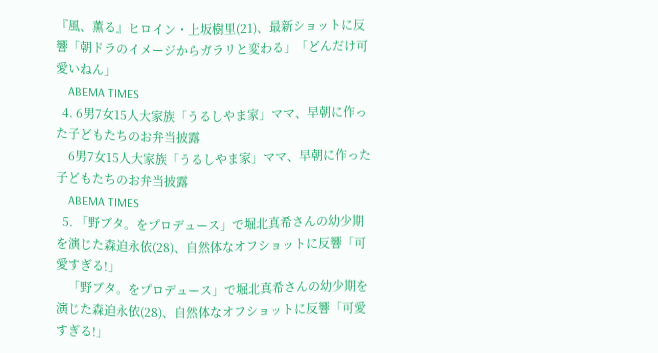『風、薫る』ヒロイン・上坂樹里(21)、最新ショットに反響「朝ドラのイメージからガラリと変わる」「どんだけ可愛いねん」
    ABEMA TIMES
  4. 6男7女15人大家族「うるしやま家」ママ、早朝に作った子どもたちのお弁当披露
    6男7女15人大家族「うるしやま家」ママ、早朝に作った子どもたちのお弁当披露
    ABEMA TIMES
  5. 「野ブタ。をプロデュース」で堀北真希さんの幼少期を演じた森迫永依(28)、自然体なオフショットに反響「可愛すぎる!」
    「野ブタ。をプロデュース」で堀北真希さんの幼少期を演じた森迫永依(28)、自然体なオフショットに反響「可愛すぎる!」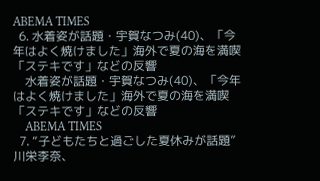ABEMA TIMES
  6. 水着姿が話題・宇賀なつみ(40)、「今年はよく焼けました」海外で夏の海を満喫「ステキです」などの反響
    水着姿が話題・宇賀なつみ(40)、「今年はよく焼けました」海外で夏の海を満喫「ステキです」などの反響
    ABEMA TIMES
  7. “子どもたちと過ごした夏休みが話題” 川栄李奈、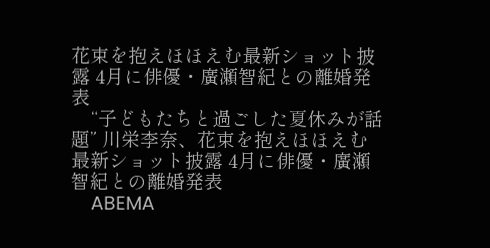花束を抱えほほえむ最新ショット披露 4月に俳優・廣瀬智紀との離婚発表
    “子どもたちと過ごした夏休みが話題” 川栄李奈、花束を抱えほほえむ最新ショット披露 4月に俳優・廣瀬智紀との離婚発表
    ABEMA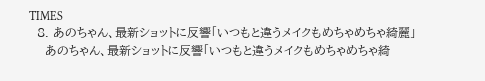TIMES
  8. あのちゃん、最新ショットに反響「いつもと違うメイクもめちゃめちゃ綺麗」
    あのちゃん、最新ショットに反響「いつもと違うメイクもめちゃめちゃ綺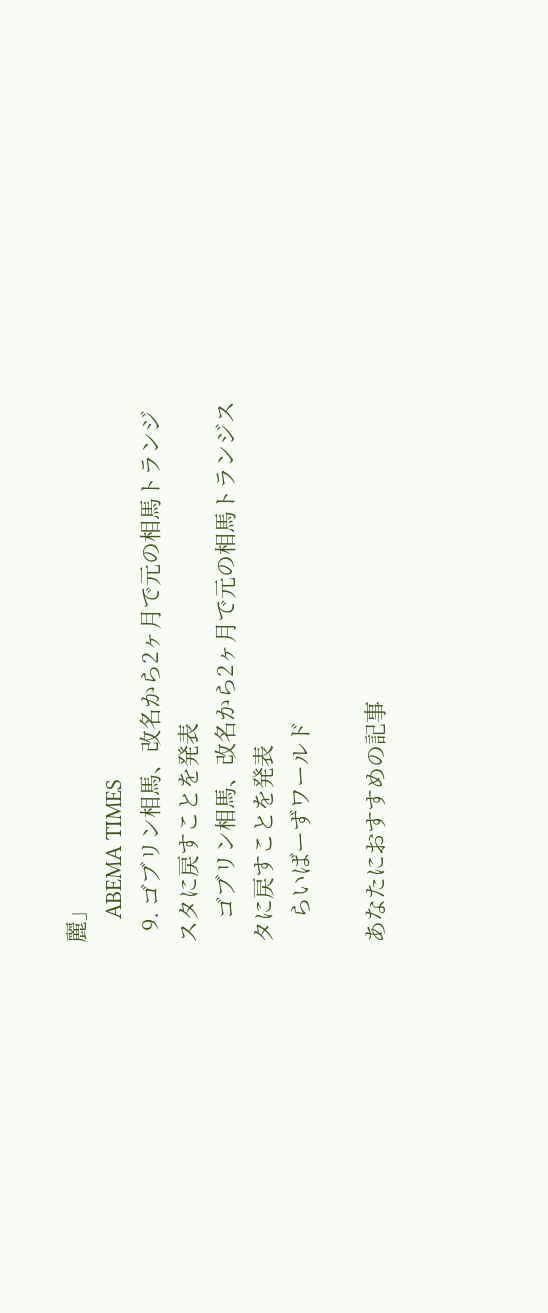麗」
    ABEMA TIMES
  9. ゴブリン相馬、改名から2ヶ月で元の相馬トランジスタに戻すことを発表
    ゴブリン相馬、改名から2ヶ月で元の相馬トランジスタに戻すことを発表
    らいばーずワールド

あなたにおすすめの記事